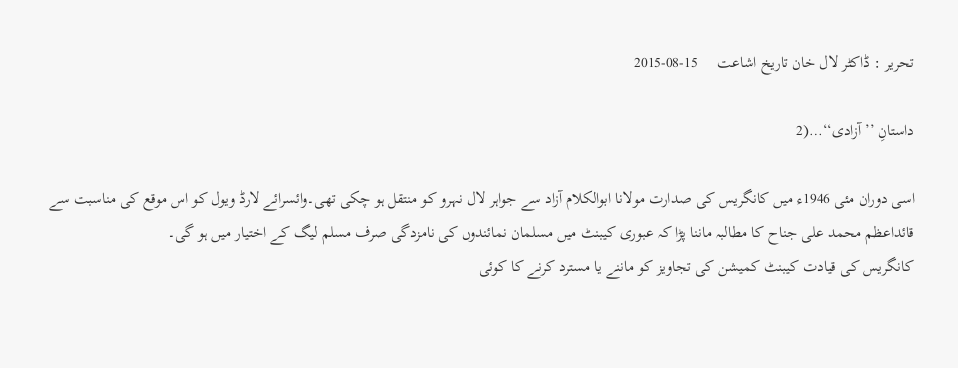تحریر : ڈاکٹر لال خان تاریخ اشاعت     15-08-2015

داستانِ ’’آزادی‘‘…(2

اسی دوران مئی 1946ء میں کانگریس کی صدارت مولانا ابوالکلام آزاد سے جواہر لال نہرو کو منتقل ہو چکی تھی۔وائسرائے لارڈ ویول کو اس موقع کی مناسبت سے قائداعظم محمد علی جناح کا مطالبہ ماننا پڑا کہ عبوری کیبنٹ میں مسلمان نمائندوں کی نامزدگی صرف مسلم لیگ کے اختیار میں ہو گی۔
کانگریس کی قیادت کیبنٹ کمیشن کی تجاویز کو ماننے یا مسترد کرنے کا کوئی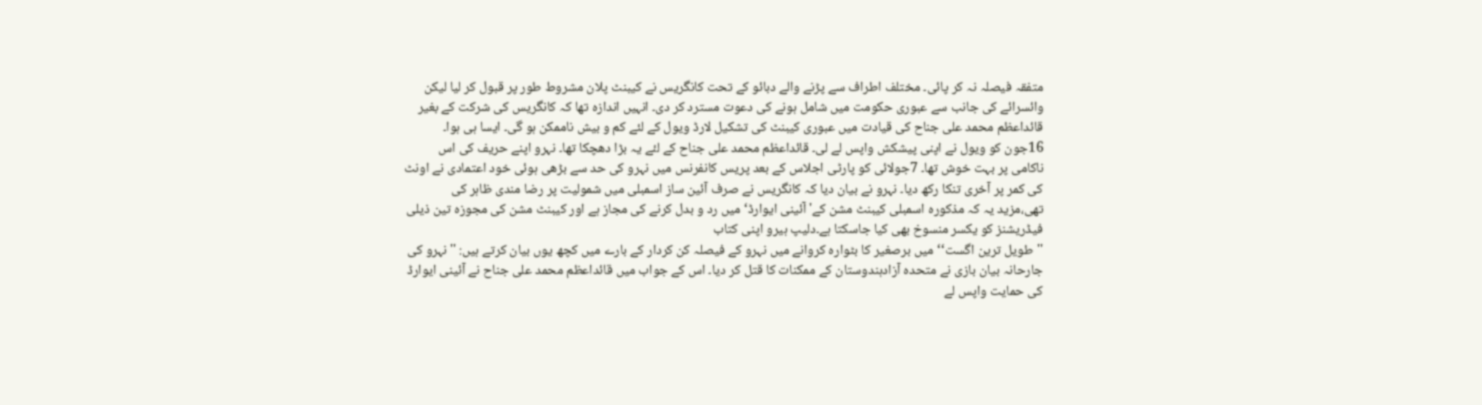متفقہ فیصلہ نہ کر پائی۔ مختلف اطراف سے پڑنے والے دبائو کے تحت کانگریس نے کیبنٹ پلان مشروط طور پر قبول کر لیا لیکن وائسرائے کی جانب سے عبوری حکومت میں شامل ہونے کی دعوت مسترد کر دی۔ انہیں اندازہ تھا کہ کانگریس کی شرکت کے بغیر قائداعظم محمد علی جناح کی قیادت میں عبوری کیبنٹ کی تشکیل لارڈ ویول کے لئے کم و بیش ناممکن ہو گی۔ ایسا ہی ہوا۔ 16جون کو ویول نے اپنی پیشکش واپس لے لی۔ قائداعظم محمد علی جناح کے لئے یہ بڑا دھچکا تھا۔ نہرو اپنے حریف کی اس ناکامی پر بہت خوش تھا۔ 7جولائی کو پارٹی اجلاس کے بعد پریس کانفرنس میں نہرو کی حد سے بڑھی ہوئی خود اعتمادی نے اونٹ کی کمر پر آخری تنکا رکھ دیا۔ نہرو نے بیان دیا کہ کانگریس نے صرف آئین ساز اسمبلی میں شمولیت پر رضا مندی ظاہر کی تھی،مزید یہ کہ مذکورہ اسمبلی کیبنٹ مشن کے' آئینی ایوارڈ‘ میں رد و بدل کرنے کی مجاز ہے اور کیبنٹ مشن کی مجوزہ تین ذیلی فیڈریشنز کو یکسر منسوخ بھی کیا جاسکتا ہے۔دلیپ ہیرو اپنی کتاب
''طویل ترین اگست‘‘ میں برصغیر کا بٹوارہ کروانے میں نہرو کے فیصلہ کن کردار کے بارے میں کچھ یوں بیان کرتے ہیں: ''نہرو کی جارحانہ بیان بازی نے متحدہ آزادہندوستان کے ممکنات کا قتل کر دیا۔ اس کے جواب میں قائداعظم محمد علی جناح نے آئینی ایوارڈ کی حمایت واپس لے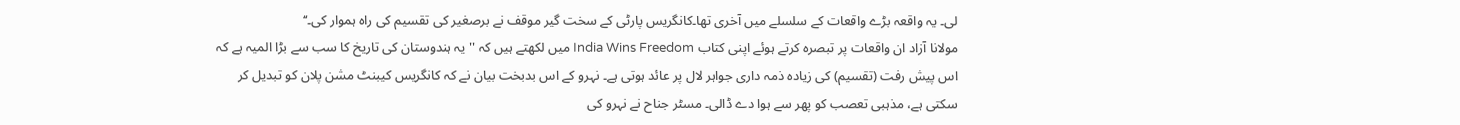لی۔ یہ واقعہ بڑے واقعات کے سلسلے میں آخری تھا۔کانگریس پارٹی کے سخت گیر موقف نے برصغیر کی تقسیم کی راہ ہموار کی۔‘‘
مولانا آزاد ان واقعات پر تبصرہ کرتے ہوئے اپنی کتاب India Wins Freedom میں لکھتے ہیں کہ ''یہ ہندوستان کی تاریخ کا سب سے بڑا المیہ ہے کہ اس پیش رفت (تقسیم) کی زیادہ ذمہ داری جواہر لال پر عائد ہوتی ہے۔ نہرو کے اس بدبخت بیان نے کہ کانگریس کیبنٹ مشن پلان کو تبدیل کر سکتی ہے، مذہبی تعصب کو پھر سے ہوا دے ڈالی۔ مسٹر جناح نے نہرو کی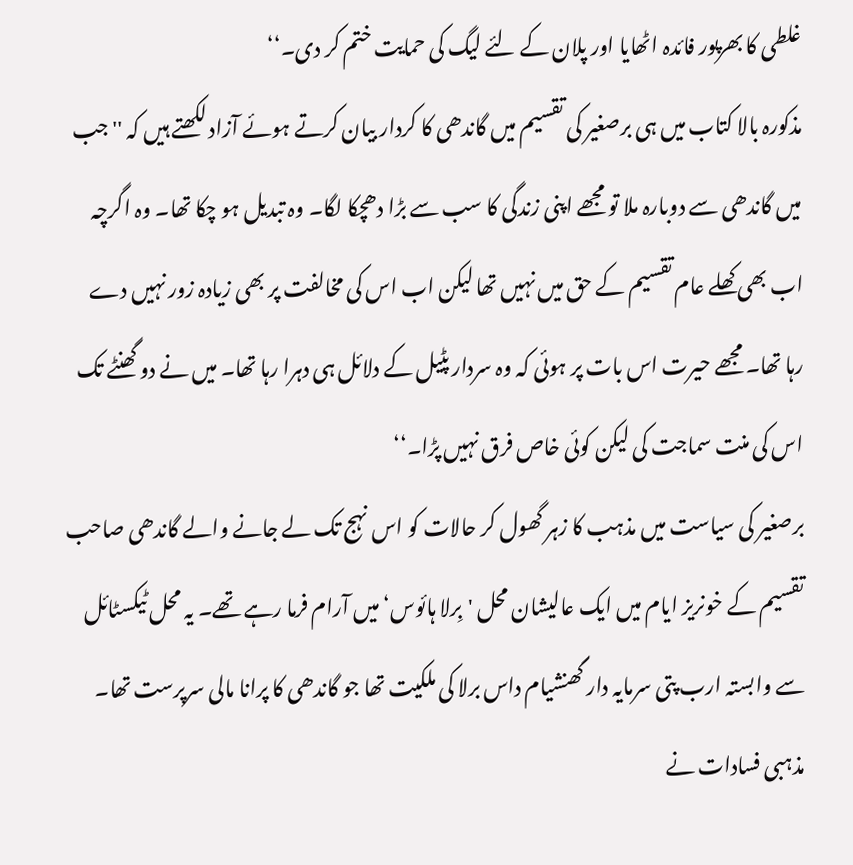غلطی کا بھرپور فائدہ اٹھایا اور پلان کے لئے لیگ کی حمایت ختم کر دی۔‘‘
مذکورہ بالا کتاب میں ہی برصغیر کی تقسیم میں گاندھی کا کردار بیان کرتے ہوئے آزاد لکھتے ہیں کہ ''جب میں گاندھی سے دوبارہ ملا تو مجھے اپنی زندگی کا سب سے بڑا دھچکا لگا۔ وہ تبدیل ہو چکا تھا۔ وہ اگرچہ اب بھی کھلے عام تقسیم کے حق میں نہیں تھا لیکن اب اس کی مخالفت پر بھی زیادہ زور نہیں دے رہا تھا۔ مجھے حیرت اس بات پر ہوئی کہ وہ سردار پٹیل کے دلائل ہی دہرا رہا تھا۔ میں نے دو گھنٹے تک اس کی منت سماجت کی لیکن کوئی خاص فرق نہیں پڑا۔‘‘
برصغیر کی سیاست میں مذہب کا زہر گھول کر حالات کو اس نہج تک لے جانے والے گاندھی صاحب تقسیم کے خونریز ایام میں ایک عالیشان محل 'بِرلا ہائوس‘ میں آرام فرما رہے تھے۔ یہ محل ٹیکسٹائل سے وابستہ ارب پتی سرمایہ دار گھنشیام داس برلا کی ملکیت تھا جو گاندھی کا پرانا مالی سرپرست تھا۔ مذہبی فسادات نے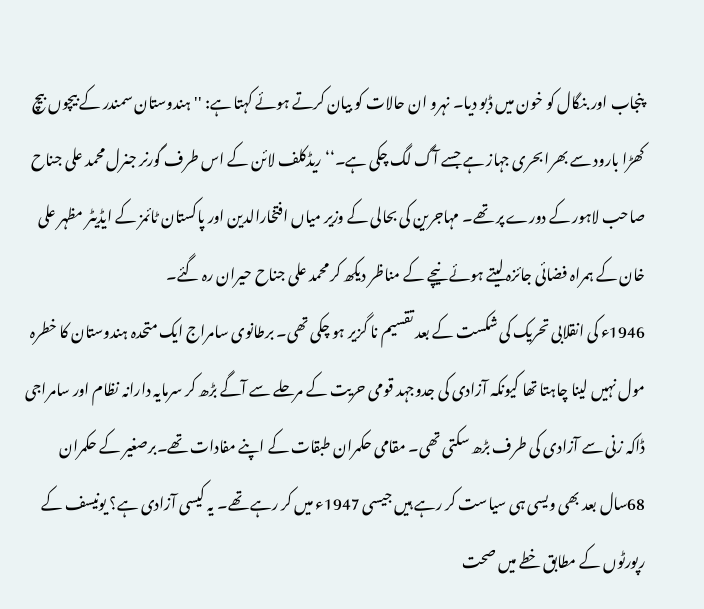پنجاب اور بنگال کو خون میں ڈبو دیا۔ نہرو ان حالات کو بیان کرتے ہوئے کہتا ہے: ''ہندوستان سمندر کے بیچوں بیچ کھڑا بارود سے بھرا بحری جہاز ہے جسے آگ لگ چکی ہے۔‘‘ریڈکلف لائن کے اس طرف گورنر جنرل محمد علی جناح صاحب لاہور کے دورے پر تھے۔ مہاجرین کی بحالی کے وزیر میاں افتخارالدین اور پاکستان ٹائمز کے ایڈیٹر مظہر علی خان کے ہمراہ فضائی جائزہ لیتے ہوئے نیچے کے مناظر دیکھ کر محمد علی جناح حیران رہ گئے۔
1946ء کی انقلابی تحریک کی شکست کے بعد تقسیم نا گزیر ہو چکی تھی۔ برطانوی سامراج ایک متحدہ ہندوستان کا خطرہ مول نہیں لینا چاہتا تھا کیونکہ آزادی کی جدوجہد قومی حریت کے مرحلے سے آگے بڑھ کر سرمایہ دارانہ نظام اور سامراجی ڈاکہ زنی سے آزادی کی طرف بڑھ سکتی تھی۔ مقامی حکمران طبقات کے اپنے مفادات تھے۔برصغیر کے حکمران 68سال بعد بھی ویسی ہی سیاست کر رہے ہیں جیسی 1947ء میں کر رہے تھے۔ یہ کیسی آزادی ہے؟ یونیسف کے رپورٹوں کے مطابق خطے میں صحت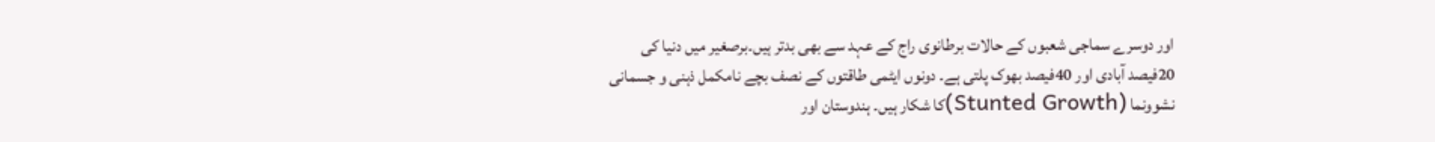اور دوسرے سماجی شعبوں کے حالات برطانوی راج کے عہد سے بھی بدتر ہیں۔برصغیر میں دنیا کی 20فیصد آبادی اور 40فیصد بھوک پلتی ہے۔ دونوں ایٹمی طاقتوں کے نصف بچے نامکمل ذہنی و جسمانی نشوونما (Stunted Growth)کا شکار ہیں۔ ہندوستان اور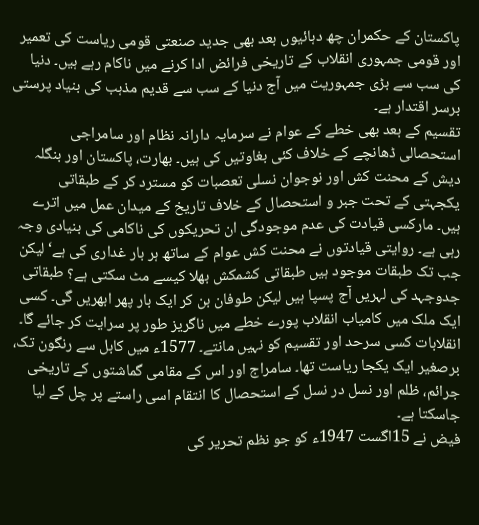پاکستان کے حکمران چھ دہائیوں بعد بھی جدید صنعتی قومی ریاست کی تعمیر اور قومی جمہوری انقلاب کے تاریخی فرائض ادا کرنے میں ناکام رہے ہیں۔ دنیا کی سب سے بڑی جمہوریت میں آج دنیا کے سب سے قدیم مذہب کی بنیاد پرستی برسر اقتدار ہے۔
تقسیم کے بعد بھی خطے کے عوام نے سرمایہ دارانہ نظام اور سامراجی استحصالی ڈھانچے کے خلاف کئی بغاوتیں کی ہیں۔ بھارت، پاکستان اور بنگلہ دیش کے محنت کش اور نوجوان نسلی تعصبات کو مسترد کر کے طبقاتی یکجہتی کے تحت جبر و استحصال کے خلاف تاریخ کے میدان عمل میں اترے ہیں۔ مارکسی قیادت کی عدم موجودگی ان تحریکوں کی ناکامی کی بنیادی وجہ رہی ہے۔ روایتی قیادتوں نے محنت کش عوام کے ساتھ ہر بار غداری کی ہے‘ لیکن جب تک طبقات موجود ہیں طبقاتی کشمکش بھلا کیسے مٹ سکتی ہے؟ طبقاتی جدوجہد کی لہریں آج پسپا ہیں لیکن طوفان بن کر ایک بار پھر ابھریں گی۔ کسی ایک ملک میں کامیاب انقلاب پورے خطے میں ناگریز طور پر سرایت کر جائے گا۔ انقلابات کسی سرحد اور تقسیم کو نہیں مانتے۔ 1577ء میں کابل سے رنگون تک، برصغیر ایک یکجا ریاست تھا۔ سامراج اور اس کے مقامی گماشتوں کے تاریخی جرائم، ظلم اور نسل در نسل کے استحصال کا انتقام اسی راستے پر چل کے لیا جاسکتا ہے۔
فیض نے 15اگست 1947ء کو جو نظم تحریر کی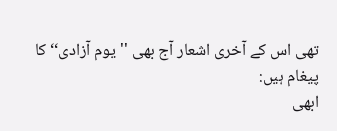تھی اس کے آخری اشعار آج بھی ''یوم آزادی‘‘ کا پیغام ہیں:
ابھی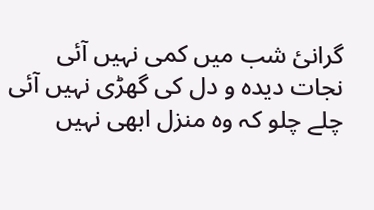گرانیٔ شب میں کمی نہیں آئی
نجات دیدہ و دل کی گھڑی نہیں آئی
چلے چلو کہ وہ منزل ابھی نہیں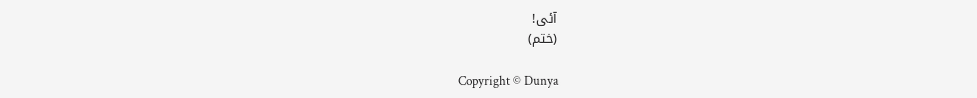آئی!
(ختم)

Copyright © Dunya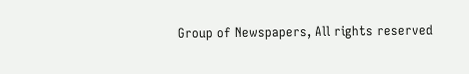Group of Newspapers, All rights reserved